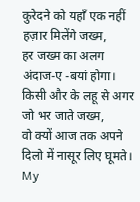कुरेदने को यहाँ एक नहीं हज़ार मिलेंगे जख्म,
हर जख्म का अलग अंदाज-ए -बयां होगा।
किसी और के लहू से अगर जो भर जाते जख्म,
वो क्यों आज तक अपने दिलो में नासूर लिए घूमते।
My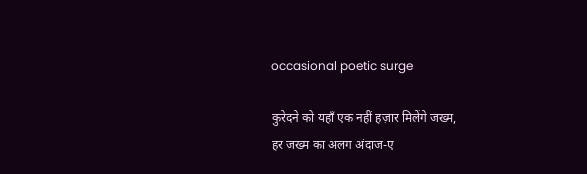occasional poetic surge

कुरेदने को यहाँ एक नहीं हज़ार मिलेंगे जख्म,
हर जख्म का अलग अंदाज-ए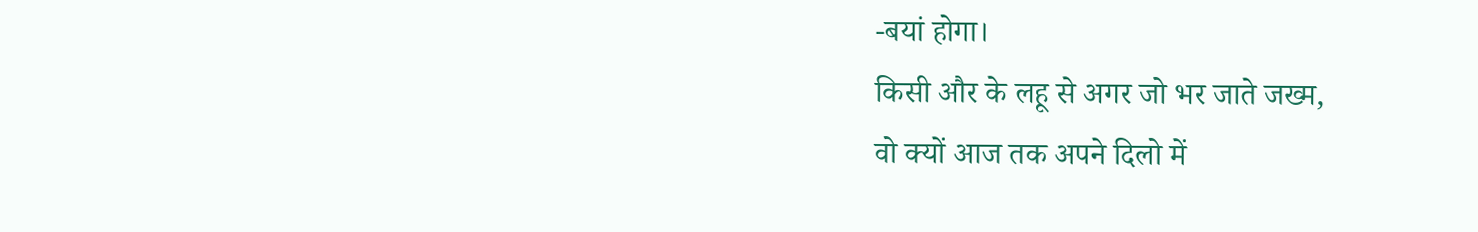-बयां होगा।
किसी और के लहू से अगर जो भर जाते जख्म,
वो क्यों आज तक अपने दिलो में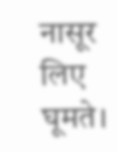नासूर लिए घूमते।